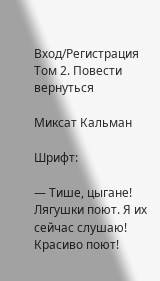Вход/Регистрация
Том 2. Повести
вернуться

Миксат Кальман

Шрифт:

— Тише, цыгане! Лягушки поют. Я их сейчас слушаю! Красиво поют!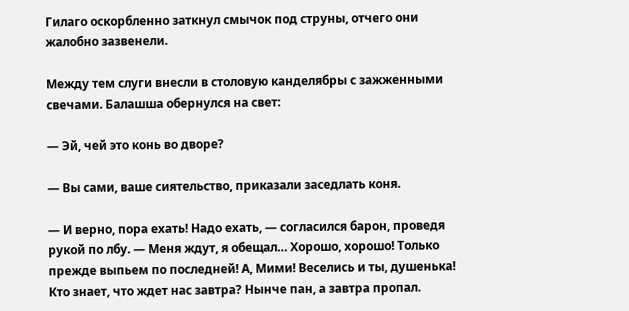Гилаго оскорбленно заткнул смычок под струны, отчего они жалобно зазвенели.

Между тем слуги внесли в столовую канделябры с зажженными свечами. Балашша обернулся на свет:

— Эй, чей это конь во дворе?

— Вы сами, ваше сиятельство, приказали заседлать коня.

— И верно, пора ехать! Надо ехать, — согласился барон, проведя рукой по лбу. — Меня ждут, я обещал… Хорошо, хорошо! Только прежде выпьем по последней! А, Мими! Веселись и ты, душенька! Кто знает, что ждет нас завтра? Нынче пан, а завтра пропал.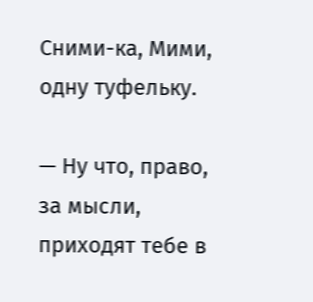Сними-ка, Мими, одну туфельку.

— Ну что, право, за мысли, приходят тебе в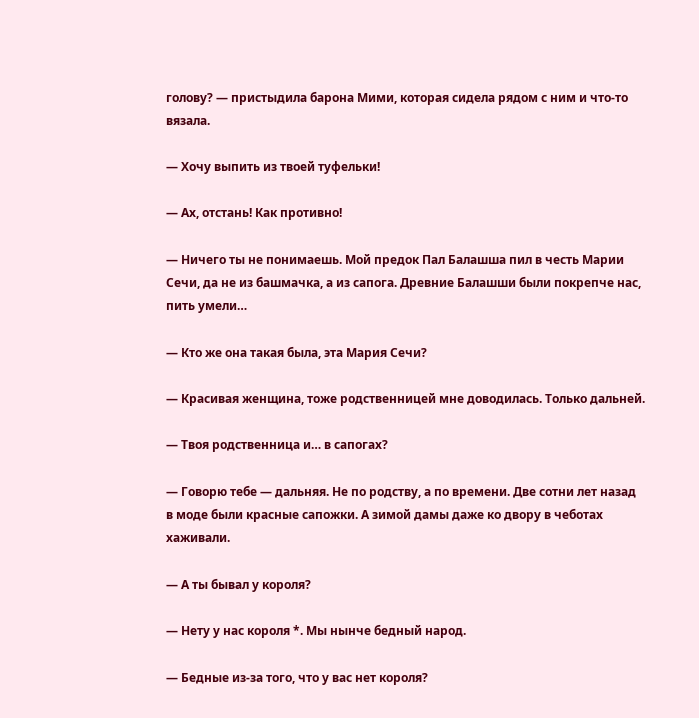голову? — пристыдила барона Мими, которая сидела рядом с ним и что-то вязала.

— Хочу выпить из твоей туфельки!

— Ах, отстань! Как противно!

— Ничего ты не понимаешь. Мой предок Пал Балашша пил в честь Марии Сечи, да не из башмачка, а из сапога. Древние Балашши были покрепче нас, пить умели…

— Кто же она такая была, эта Мария Сечи?

— Красивая женщина, тоже родственницей мне доводилась. Только дальней.

— Твоя родственница и… в сапогах?

— Говорю тебе — дальняя. Не по родству, а по времени. Две сотни лет назад в моде были красные сапожки. А зимой дамы даже ко двору в чеботах хаживали.

— А ты бывал у короля?

— Нету у нас короля *. Мы нынче бедный народ.

— Бедные из-за того, что у вас нет короля?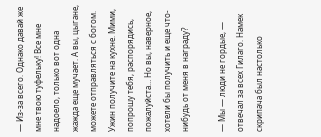— Из-за всего. Однако давай же мне твою туфельку! Все мне надоело, только вот одна жажда еще мучает. А вы, цыгане, можете отправляться с богом. Ужин получите на кухне. Мими, попрошу тебя, распорядись, пожалуйста… Но вы, наверное, хотели бы получить и еще что-нибудь от меня в награду?

— Мы — люди не гордые, — отвечал за всех Гилаго. Намек скрипача был настолько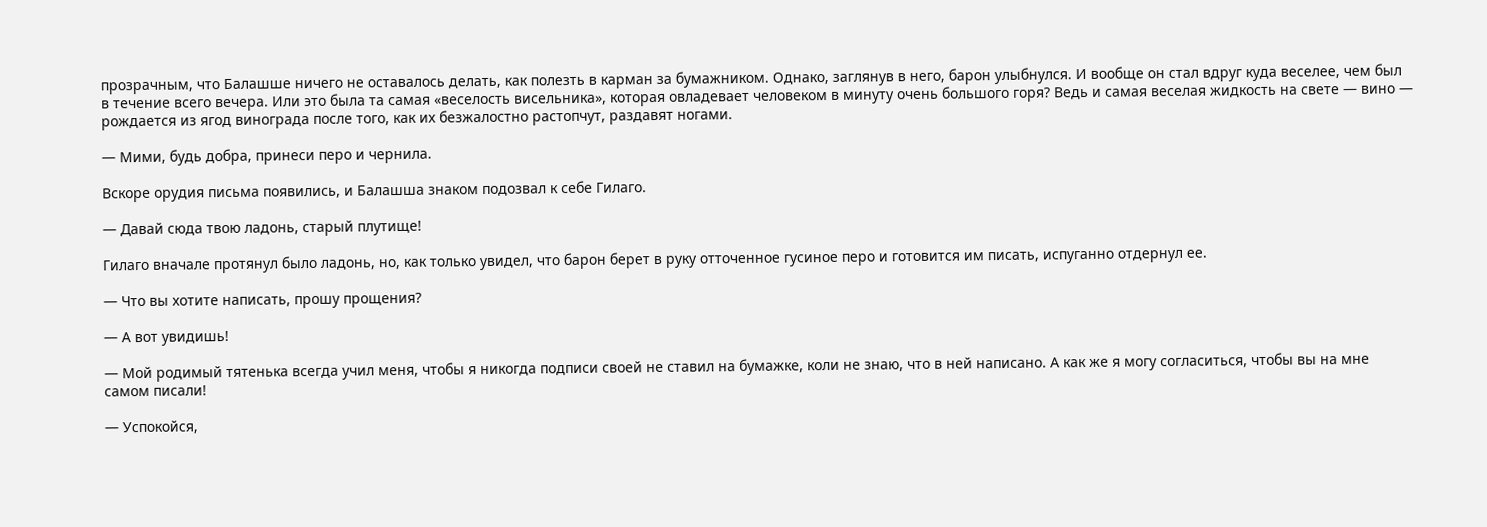прозрачным, что Балашше ничего не оставалось делать, как полезть в карман за бумажником. Однако, заглянув в него, барон улыбнулся. И вообще он стал вдруг куда веселее, чем был в течение всего вечера. Или это была та самая «веселость висельника», которая овладевает человеком в минуту очень большого горя? Ведь и самая веселая жидкость на свете — вино — рождается из ягод винограда после того, как их безжалостно растопчут, раздавят ногами.

— Мими, будь добра, принеси перо и чернила.

Вскоре орудия письма появились, и Балашша знаком подозвал к себе Гилаго.

— Давай сюда твою ладонь, старый плутище!

Гилаго вначале протянул было ладонь, но, как только увидел, что барон берет в руку отточенное гусиное перо и готовится им писать, испуганно отдернул ее.

— Что вы хотите написать, прошу прощения?

— А вот увидишь!

— Мой родимый тятенька всегда учил меня, чтобы я никогда подписи своей не ставил на бумажке, коли не знаю, что в ней написано. А как же я могу согласиться, чтобы вы на мне самом писали!

— Успокойся,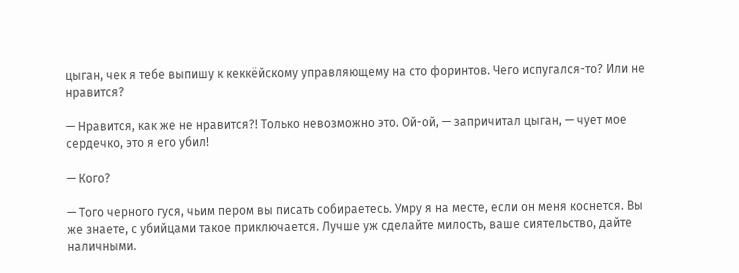цыган, чек я тебе выпишу к кеккёйскому управляющему на сто форинтов. Чего испугался-то? Или не нравится?

— Нравится, как же не нравится?! Только невозможно это. Ой-ой, — запричитал цыган, — чует мое сердечко, это я его убил!

— Кого?

— Того черного гуся, чьим пером вы писать собираетесь. Умру я на месте, если он меня коснется. Вы же знаете, с убийцами такое приключается. Лучше уж сделайте милость, ваше сиятельство, дайте наличными.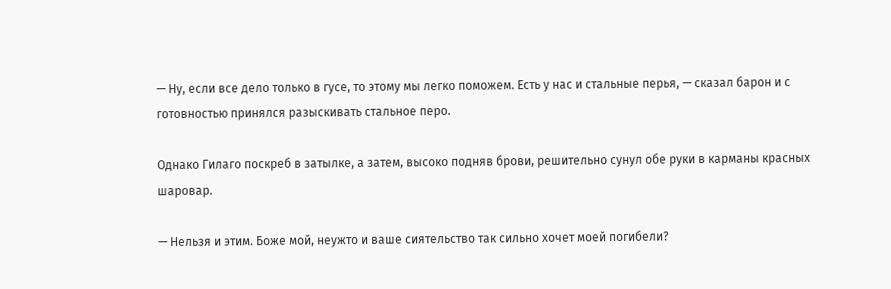— Ну, если все дело только в гусе, то этому мы легко поможем. Есть у нас и стальные перья, — сказал барон и с готовностью принялся разыскивать стальное перо.

Однако Гилаго поскреб в затылке, а затем, высоко подняв брови, решительно сунул обе руки в карманы красных шаровар.

— Нельзя и этим. Боже мой, неужто и ваше сиятельство так сильно хочет моей погибели?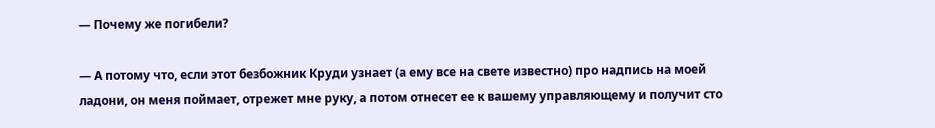— Почему же погибели?

— А потому что, если этот безбожник Круди узнает (а ему все на свете известно) про надпись на моей ладони, он меня поймает, отрежет мне руку, а потом отнесет ее к вашему управляющему и получит сто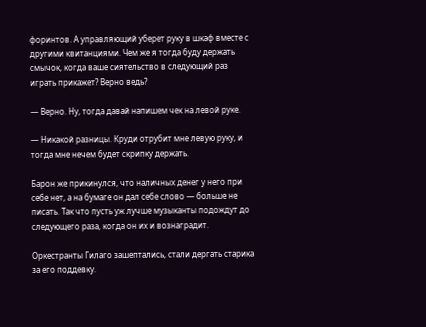форинтов. А управляющий уберет руку в шкаф вместе с другими квитанциями. Чем же я тогда буду держать смычок, когда ваше сиятельство в следующий раз играть прикажет? Верно ведь?

— Верно. Ну, тогда давай напишем чек на левой руке.

— Никакой разницы. Круди отрубит мне левую руку, и тогда мне нечем будет скрипку держать.

Барон же прикинулся, что наличных денег у него при себе нет, а на бумаге он дал себе слово — больше не писать. Так что пусть уж лучше музыканты подождут до следующего раза, когда он их и вознаградит.

Оркестранты Гилаго зашептались, стали дергать старика за его поддевку.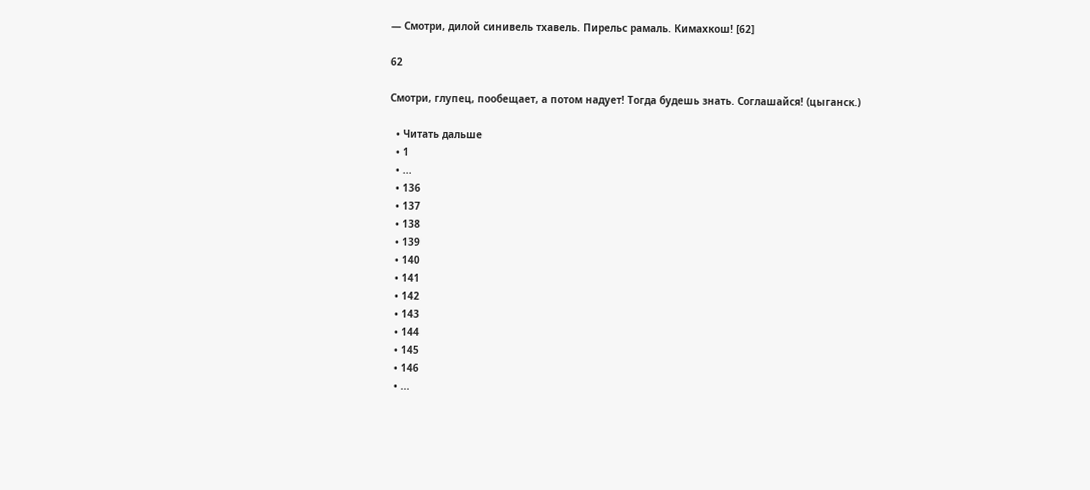— Смотри, дилой синивель тхавель. Пирельс рамаль. Кимахкош! [62]

62

Смотри, глупец, пообещает, а потом надует! Тогда будешь знать. Соглашайся! (цыганск.)

  • Читать дальше
  • 1
  • ...
  • 136
  • 137
  • 138
  • 139
  • 140
  • 141
  • 142
  • 143
  • 144
  • 145
  • 146
  • ...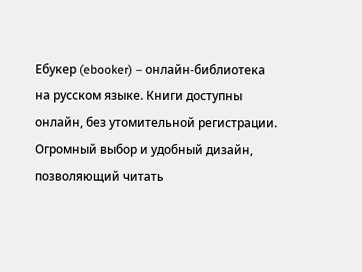Ебукер (ebooker) – онлайн-библиотека на русском языке. Книги доступны онлайн, без утомительной регистрации. Огромный выбор и удобный дизайн, позволяющий читать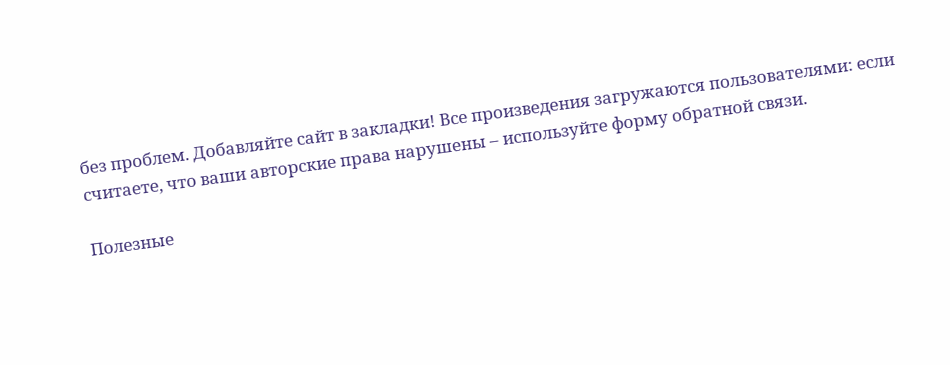без проблем. Добавляйте сайт в закладки! Все произведения загружаются пользователями: если считаете, что ваши авторские права нарушены – используйте форму обратной связи.

Полезные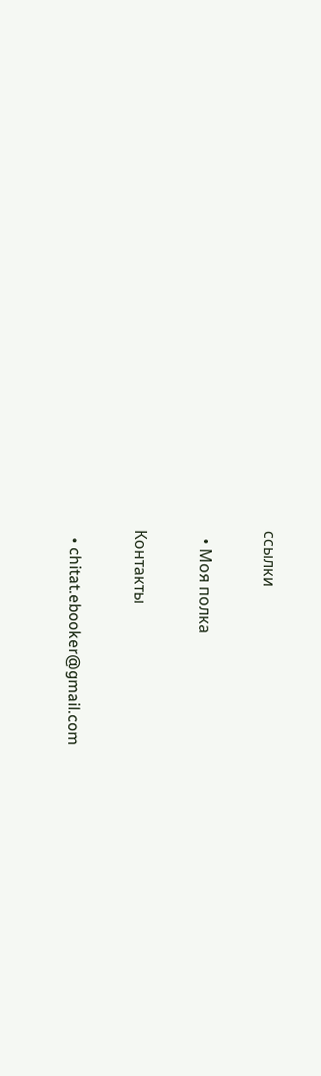ссылки

  • Моя полка

Контакты

  • chitat.ebooker@gmail.com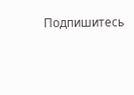Подпишитесь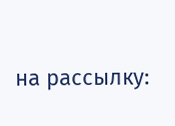на рассылку: